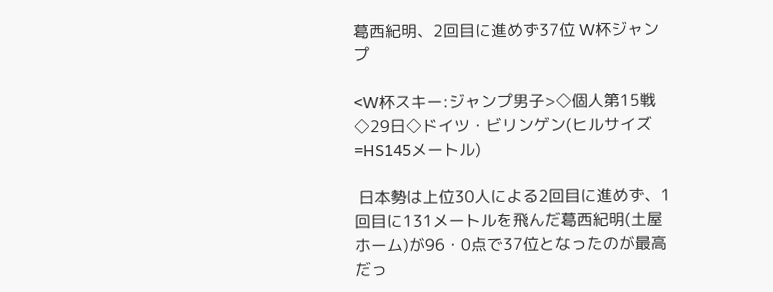葛西紀明、2回目に進めず37位 W杯ジャンプ

<W杯スキー:ジャンプ男子>◇個人第15戦◇29日◇ドイツ・ビリンゲン(ヒルサイズ=HS145メートル)

 日本勢は上位30人による2回目に進めず、1回目に131メートルを飛んだ葛西紀明(土屋ホーム)が96・0点で37位となったのが最高だっ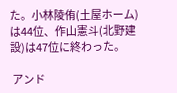た。小林陵侑(土屋ホーム)は44位、作山憲斗(北野建設)は47位に終わった。

 アンド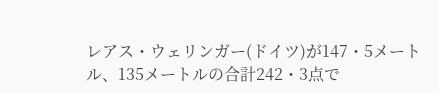レアス・ウェリンガー(ドイツ)が147・5メートル、135メートルの合計242・3点で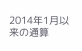2014年1月以来の通算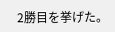2勝目を挙げた。